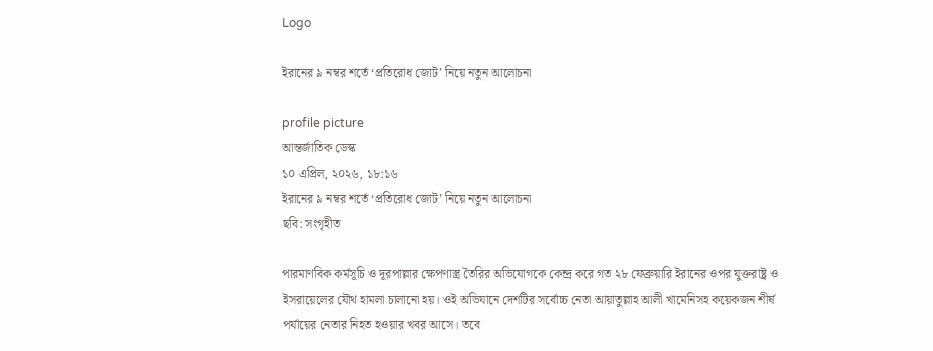Logo

ইরানের ৯ নম্বর শর্তে ‘প্রতিরোধ জোট’ নিয়ে নতুন আলোচনা

profile picture
আন্তর্জাতিক ডেস্ক
১০ এপ্রিল, ২০২৬, ১৮:১৬
ইরানের ৯ নম্বর শর্তে ‘প্রতিরোধ জোট’ নিয়ে নতুন আলোচনা
ছবি: সংগৃহীত

পারমাণবিক কর্মসূচি ও দূরপাল্লার ক্ষেপণাস্ত্র তৈরির অভিযোগকে কেন্দ্র করে গত ২৮ ফেব্রুয়ারি ইরানের ওপর যুক্তরাষ্ট্র ও ইসরায়েলের যৌথ হামলা চালানো হয়। ওই অভিযানে দেশটির সর্বোচ্চ নেতা আয়াতুল্লাহ আলী খামেনিসহ কয়েকজন শীর্ষ পর্যায়ের নেতার নিহত হওয়ার খবর আসে। তবে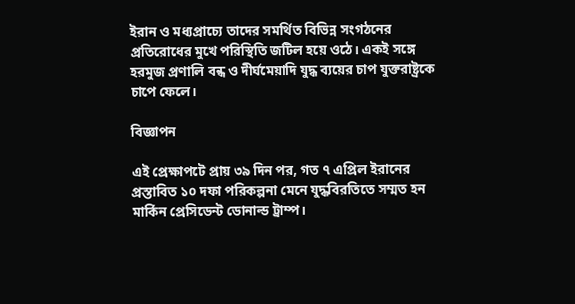ইরান ও মধ্যপ্রাচ্যে তাদের সমর্থিত বিভিন্ন সংগঠনের প্রতিরোধের মুখে পরিস্থিতি জটিল হয়ে ওঠে। একই সঙ্গে হরমুজ প্রণালি বন্ধ ও দীর্ঘমেয়াদি যুদ্ধ ব্যয়ের চাপ যুক্তরাষ্ট্রকে চাপে ফেলে।

বিজ্ঞাপন

এই প্রেক্ষাপটে প্রায় ৩৯ দিন পর, গত ৭ এপ্রিল ইরানের প্রস্তাবিত ১০ দফা পরিকল্পনা মেনে যুদ্ধবিরতিতে সম্মত হন মার্কিন প্রেসিডেন্ট ডোনাল্ড ট্রাম্প।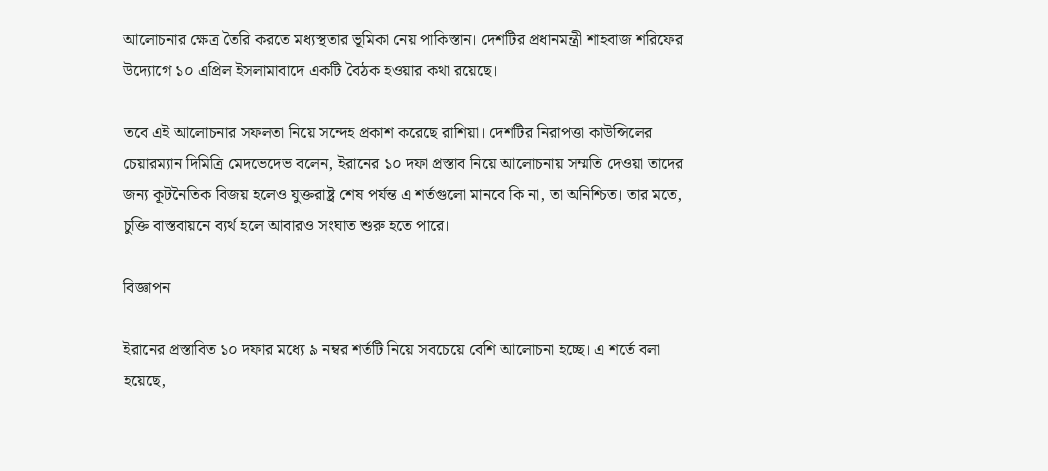আলোচনার ক্ষেত্র তৈরি করতে মধ্যস্থতার ভূমিকা নেয় পাকিস্তান। দেশটির প্রধানমন্ত্রী শাহবাজ শরিফের উদ্যোগে ১০ এপ্রিল ইসলামাবাদে একটি বৈঠক হওয়ার কথা রয়েছে।

তবে এই আলোচনার সফলতা নিয়ে সন্দেহ প্রকাশ করেছে রাশিয়া। দেশটির নিরাপত্তা কাউন্সিলের চেয়ারম্যান দিমিত্রি মেদভেদেভ বলেন, ইরানের ১০ দফা প্রস্তাব নিয়ে আলোচনায় সম্মতি দেওয়া তাদের জন্য কূটনৈতিক বিজয় হলেও যুক্তরাষ্ট্র শেষ পর্যন্ত এ শর্তগুলো মানবে কি না, তা অনিশ্চিত। তার মতে, চুক্তি বাস্তবায়নে ব্যর্থ হলে আবারও সংঘাত শুরু হতে পারে।

বিজ্ঞাপন

ইরানের প্রস্তাবিত ১০ দফার মধ্যে ৯ নম্বর শর্তটি নিয়ে সবচেয়ে বেশি আলোচনা হচ্ছে। এ শর্তে বলা হয়েছে,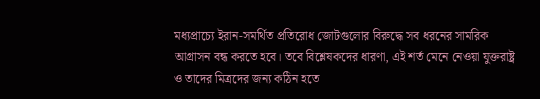মধ্যপ্রাচ্যে ইরান-সমর্থিত প্রতিরোধ জোটগুলোর বিরুদ্ধে সব ধরনের সামরিক আগ্রাসন বন্ধ করতে হবে। তবে বিশ্লেষকদের ধারণা, এই শর্ত মেনে নেওয়া যুক্তরাষ্ট্র ও তাদের মিত্রদের জন্য কঠিন হতে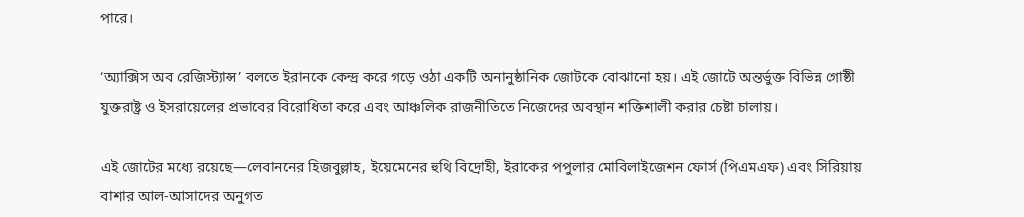পারে।

‘অ্যাক্সিস অব রেজিস্ট্যান্স’ বলতে ইরানকে কেন্দ্র করে গড়ে ওঠা একটি অনানুষ্ঠানিক জোটকে বোঝানো হয়। এই জোটে অন্তর্ভুক্ত বিভিন্ন গোষ্ঠী যুক্তরাষ্ট্র ও ইসরায়েলের প্রভাবের বিরোধিতা করে এবং আঞ্চলিক রাজনীতিতে নিজেদের অবস্থান শক্তিশালী করার চেষ্টা চালায়।

এই জোটের মধ্যে রয়েছে—লেবাননের হিজবুল্লাহ, ইয়েমেনের হুথি বিদ্রোহী, ইরাকের পপুলার মোবিলাইজেশন ফোর্স (পিএমএফ) এবং সিরিয়ায় বাশার আল-আসাদের অনুগত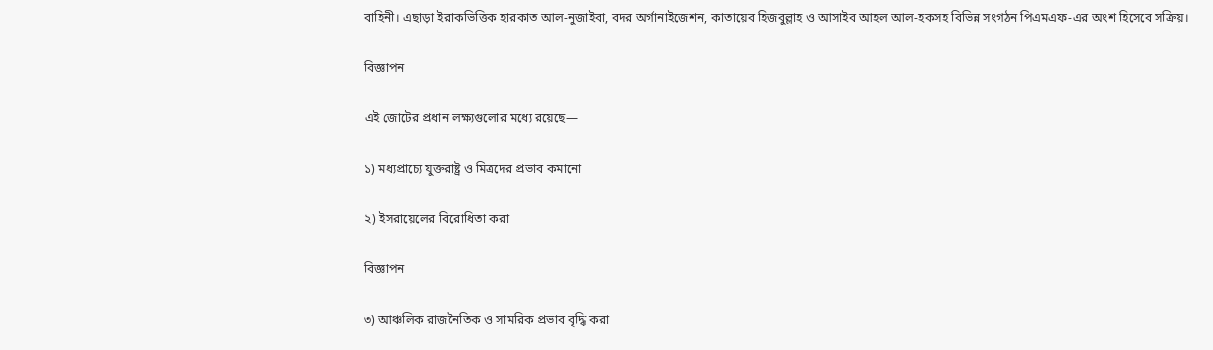বাহিনী। এছাড়া ইরাকভিত্তিক হারকাত আল-নুজাইবা, বদর অর্গানাইজেশন, কাতায়েব হিজবুল্লাহ ও আসাইব আহল আল-হকসহ বিভিন্ন সংগঠন পিএমএফ-এর অংশ হিসেবে সক্রিয়।

বিজ্ঞাপন

এই জোটের প্রধান লক্ষ্যগুলোর মধ্যে রয়েছে—

১) মধ্যপ্রাচ্যে যুক্তরাষ্ট্র ও মিত্রদের প্রভাব কমানো

২) ইসরায়েলের বিরোধিতা করা

বিজ্ঞাপন

৩) আঞ্চলিক রাজনৈতিক ও সামরিক প্রভাব বৃদ্ধি করা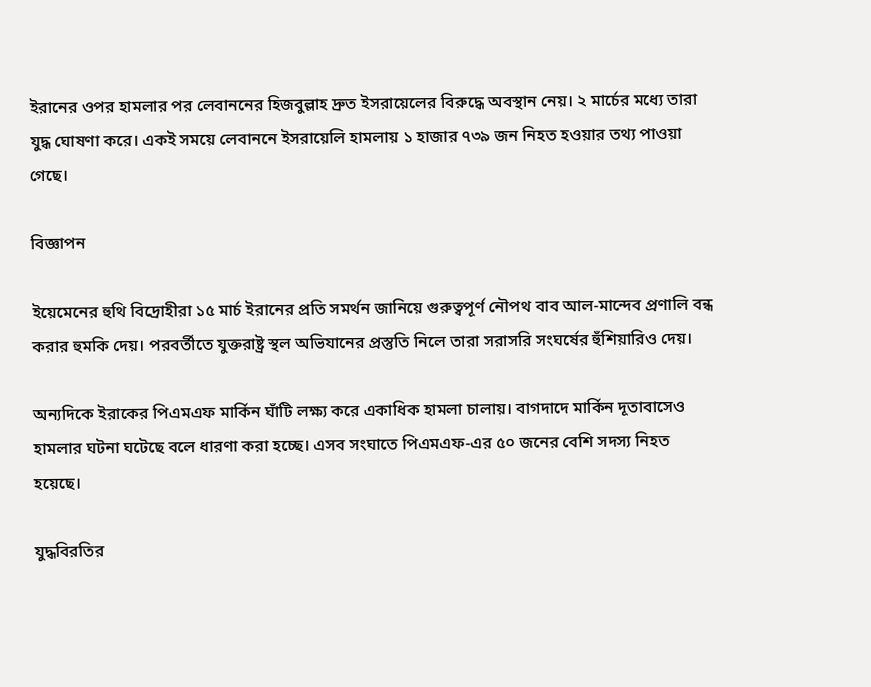ইরানের ওপর হামলার পর লেবাননের হিজবুল্লাহ দ্রুত ইসরায়েলের বিরুদ্ধে অবস্থান নেয়। ২ মার্চের মধ্যে তারা যুদ্ধ ঘোষণা করে। একই সময়ে লেবাননে ইসরায়েলি হামলায় ১ হাজার ৭৩৯ জন নিহত হওয়ার তথ্য পাওয়া গেছে।

বিজ্ঞাপন

ইয়েমেনের হুথি বিদ্রোহীরা ১৫ মার্চ ইরানের প্রতি সমর্থন জানিয়ে গুরুত্বপূর্ণ নৌপথ বাব আল-মান্দেব প্রণালি বন্ধ করার হুমকি দেয়। পরবর্তীতে যুক্তরাষ্ট্র স্থল অভিযানের প্রস্তুতি নিলে তারা সরাসরি সংঘর্ষের হুঁশিয়ারিও দেয়।

অন্যদিকে ইরাকের পিএমএফ মার্কিন ঘাঁটি লক্ষ্য করে একাধিক হামলা চালায়। বাগদাদে মার্কিন দূতাবাসেও হামলার ঘটনা ঘটেছে বলে ধারণা করা হচ্ছে। এসব সংঘাতে পিএমএফ-এর ৫০ জনের বেশি সদস্য নিহত হয়েছে।

যুদ্ধবিরতির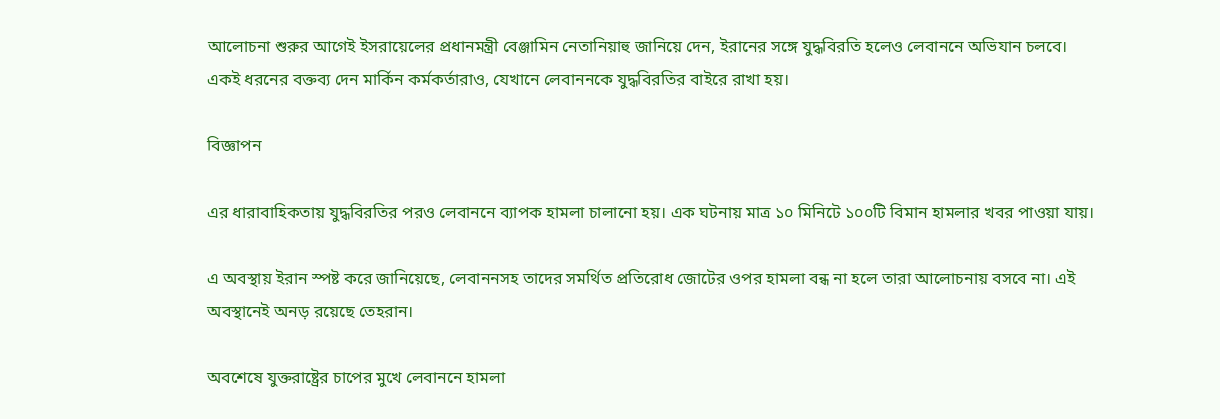আলোচনা শুরুর আগেই ইসরায়েলের প্রধানমন্ত্রী বেঞ্জামিন নেতানিয়াহু জানিয়ে দেন, ইরানের সঙ্গে যুদ্ধবিরতি হলেও লেবাননে অভিযান চলবে। একই ধরনের বক্তব্য দেন মার্কিন কর্মকর্তারাও, যেখানে লেবাননকে যুদ্ধবিরতির বাইরে রাখা হয়।

বিজ্ঞাপন

এর ধারাবাহিকতায় যুদ্ধবিরতির পরও লেবাননে ব্যাপক হামলা চালানো হয়। এক ঘটনায় মাত্র ১০ মিনিটে ১০০টি বিমান হামলার খবর পাওয়া যায়।

এ অবস্থায় ইরান স্পষ্ট করে জানিয়েছে, লেবাননসহ তাদের সমর্থিত প্রতিরোধ জোটের ওপর হামলা বন্ধ না হলে তারা আলোচনায় বসবে না। এই অবস্থানেই অনড় রয়েছে তেহরান।

অবশেষে যুক্তরাষ্ট্রের চাপের মুখে লেবাননে হামলা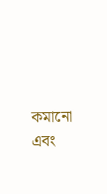কমানো এবং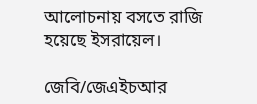আলোচনায় বসতে রাজি হয়েছে ইসরায়েল।

জেবি/জেএইচআর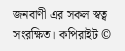জনবাণী এর সকল স্বত্ব সংরক্ষিত। কপিরাইট ©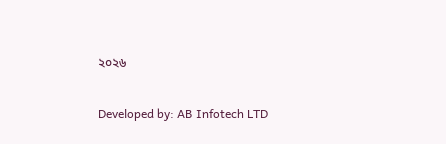২০২৬

Developed by: AB Infotech LTD